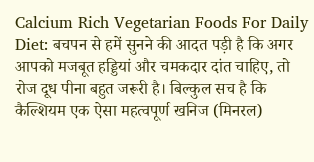Calcium Rich Vegetarian Foods For Daily Diet: बचपन से हमें सुनने की आदत पड़ी है कि अगर आपको मजबूत हड्डियां और चमकदार दांत चाहिए, तो रोज दूध पीना बहुत जरूरी है। बिल्कुल सच है कि कैल्शियम एक ऐसा महत्वपूर्ण खनिज (मिनरल)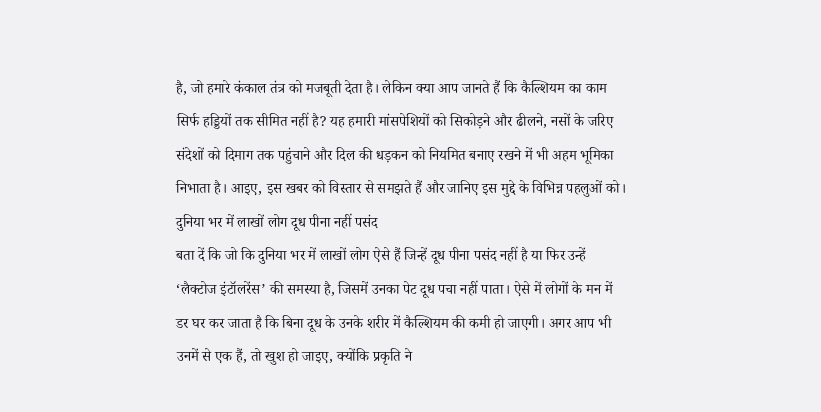है, जो हमारे कंकाल तंत्र को मजबूती देता है। लेकिन क्या आप जानते हैं कि कैल्शियम का काम सिर्फ हड्डियों तक सीमित नहीं है? यह हमारी मांसपेशियों को सिकोड़ने और ढीलने, नसों के जरिए संदेशों को दिमाग तक पहुंचाने और दिल की धड़कन को नियमित बनाए रखने में भी अहम भूमिका निभाता है। आइए, इस खबर को विस्तार से समझते हैं और जानिए इस मुद्दे के विभिन्न पहलुओं को।
दुनिया भर में लाखों लोग दूध पीना नहीं पसंद
बता दें कि जो कि दुनिया भर में लाखों लोग ऐसे हैं जिन्हें दूध पीना पसंद नहीं है या फिर उन्हें ‘लैक्टोज इंटॉलरेंस’ की समस्या है, जिसमें उनका पेट दूध पचा नहीं पाता। ऐसे में लोगों के मन में डर घर कर जाता है कि बिना दूध के उनके शरीर में कैल्शियम की कमी हो जाएगी। अगर आप भी उनमें से एक हैं, तो खुश हो जाइए, क्योंकि प्रकृति ने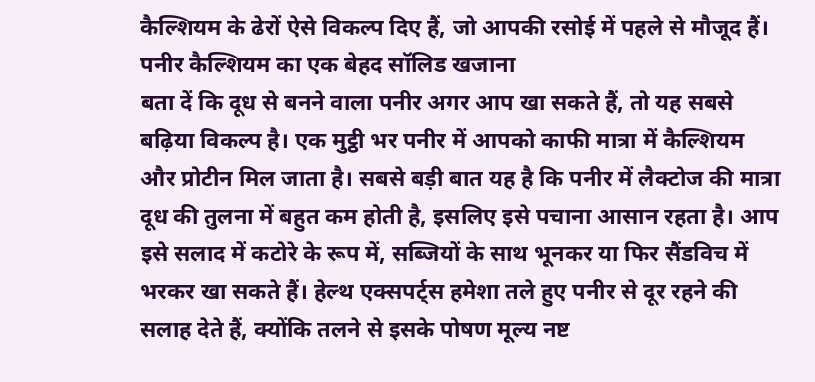कैल्शियम के ढेरों ऐसे विकल्प दिए हैं, जो आपकी रसोई में पहले से मौजूद हैं।
पनीर कैल्शियम का एक बेहद सॉलिड खजाना
बता दें कि दूध से बनने वाला पनीर अगर आप खा सकते हैं, तो यह सबसे बढ़िया विकल्प है। एक मुट्ठी भर पनीर में आपको काफी मात्रा में कैल्शियम और प्रोटीन मिल जाता है। सबसे बड़ी बात यह है कि पनीर में लैक्टोज की मात्रा दूध की तुलना में बहुत कम होती है, इसलिए इसे पचाना आसान रहता है। आप इसे सलाद में कटोरे के रूप में, सब्जियों के साथ भूनकर या फिर सैंडविच में भरकर खा सकते हैं। हेल्थ एक्सपर्ट्स हमेशा तले हुए पनीर से दूर रहने की सलाह देते हैं, क्योंकि तलने से इसके पोषण मूल्य नष्ट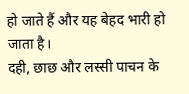हो जाते हैं और यह बेहद भारी हो जाता है।
दही, छाछ और लस्सी पाचन के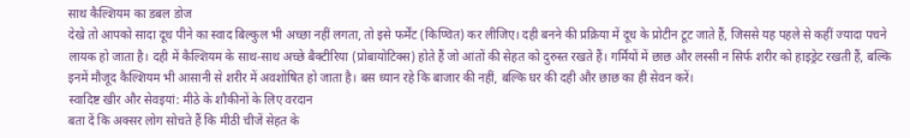साथ कैल्शियम का डबल डोज
देखे तो आपको सादा दूध पीने का स्वाद बिल्कुल भी अच्छा नहीं लगता, तो इसे फर्मेंट (किण्वित) कर लीजिए। दही बनने की प्रक्रिया में दूध के प्रोटीन टूट जाते हैं, जिससे यह पहले से कहीं ज्यादा पचने लायक हो जाता है। दही में कैल्शियम के साथ-साथ अच्छे बैक्टीरिया (प्रोबायोटिक्स) होते हैं जो आंतों की सेहत को दुरुस्त रखते हैं। गर्मियों में छाछ और लस्सी न सिर्फ शरीर को हाइड्रेट रखती हैं, बल्कि इनमें मौजूद कैल्शियम भी आसानी से शरीर में अवशोषित हो जाता है। बस ध्यान रहे कि बाजार की नहीं, बल्कि घर की दही और छाछ का ही सेवन करें।
स्वादिष्ट खीर और सेवइयां: मीठे के शौकीनों के लिए वरदान
बता दें कि अक्सर लोग सोचते हैं कि मीठी चीजें सेहत के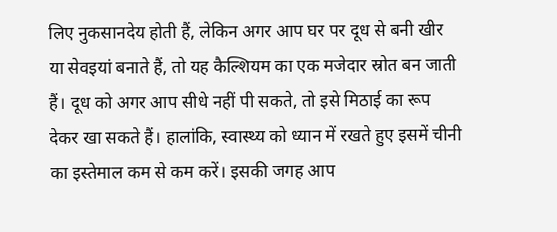लिए नुकसानदेय होती हैं, लेकिन अगर आप घर पर दूध से बनी खीर या सेवइयां बनाते हैं, तो यह कैल्शियम का एक मजेदार स्रोत बन जाती हैं। दूध को अगर आप सीधे नहीं पी सकते, तो इसे मिठाई का रूप देकर खा सकते हैं। हालांकि, स्वास्थ्य को ध्यान में रखते हुए इसमें चीनी का इस्तेमाल कम से कम करें। इसकी जगह आप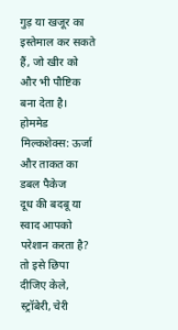गुड़ या खजूर का इस्तेमाल कर सकते हैं, जो खीर को और भी पौष्टिक बना देता है।
होममेड मिल्कशेक्स: ऊर्जा और ताकत का डबल पैकेज
दूध की बदबू या स्वाद आपको परेशान करता है? तो इसे छिपा दीजिए केले, स्ट्रॉबेरी, चेरी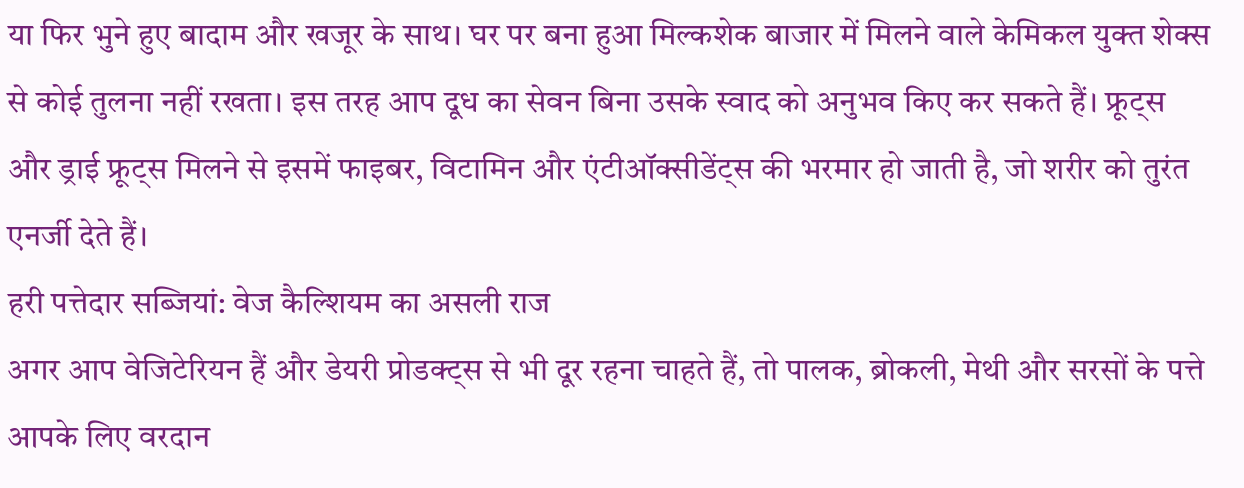या फिर भुने हुए बादाम और खजूर के साथ। घर पर बना हुआ मिल्कशेक बाजार में मिलने वाले केमिकल युक्त शेक्स से कोई तुलना नहीं रखता। इस तरह आप दूध का सेवन बिना उसके स्वाद को अनुभव किए कर सकते हैं। फ्रूट्स और ड्राई फ्रूट्स मिलने से इसमें फाइबर, विटामिन और एंटीऑक्सीडेंट्स की भरमार हो जाती है, जो शरीर को तुरंत एनर्जी देते हैं।
हरी पत्तेदार सब्जियां: वेज कैल्शियम का असली राज
अगर आप वेजिटेरियन हैं और डेयरी प्रोडक्ट्स से भी दूर रहना चाहते हैं, तो पालक, ब्रोकली, मेथी और सरसों के पत्ते आपके लिए वरदान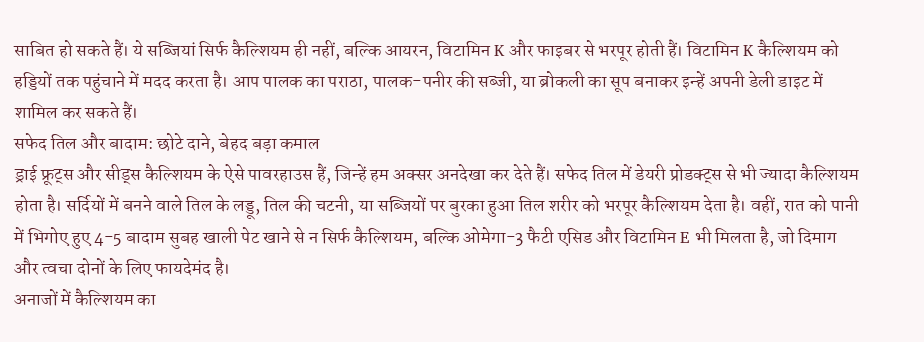साबित हो सकते हैं। ये सब्जियां सिर्फ कैल्शियम ही नहीं, बल्कि आयरन, विटामिन K और फाइबर से भरपूर होती हैं। विटामिन K कैल्शियम को हड्डियों तक पहुंचाने में मदद करता है। आप पालक का पराठा, पालक-पनीर की सब्जी, या ब्रोकली का सूप बनाकर इन्हें अपनी डेली डाइट में शामिल कर सकते हैं।
सफेद तिल और बादाम: छोटे दाने, बेहद बड़ा कमाल
ड्राई फ्रूट्स और सीड्स कैल्शियम के ऐसे पावरहाउस हैं, जिन्हें हम अक्सर अनदेखा कर देते हैं। सफेद तिल में डेयरी प्रोडक्ट्स से भी ज्यादा कैल्शियम होता है। सर्दियों में बनने वाले तिल के लड्डू, तिल की चटनी, या सब्जियों पर बुरका हुआ तिल शरीर को भरपूर कैल्शियम देता है। वहीं, रात को पानी में भिगोए हुए 4-5 बादाम सुबह खाली पेट खाने से न सिर्फ कैल्शियम, बल्कि ओमेगा-3 फैटी एसिड और विटामिन E भी मिलता है, जो दिमाग और त्वचा दोनों के लिए फायदेमंद है।
अनाजों में कैल्शियम का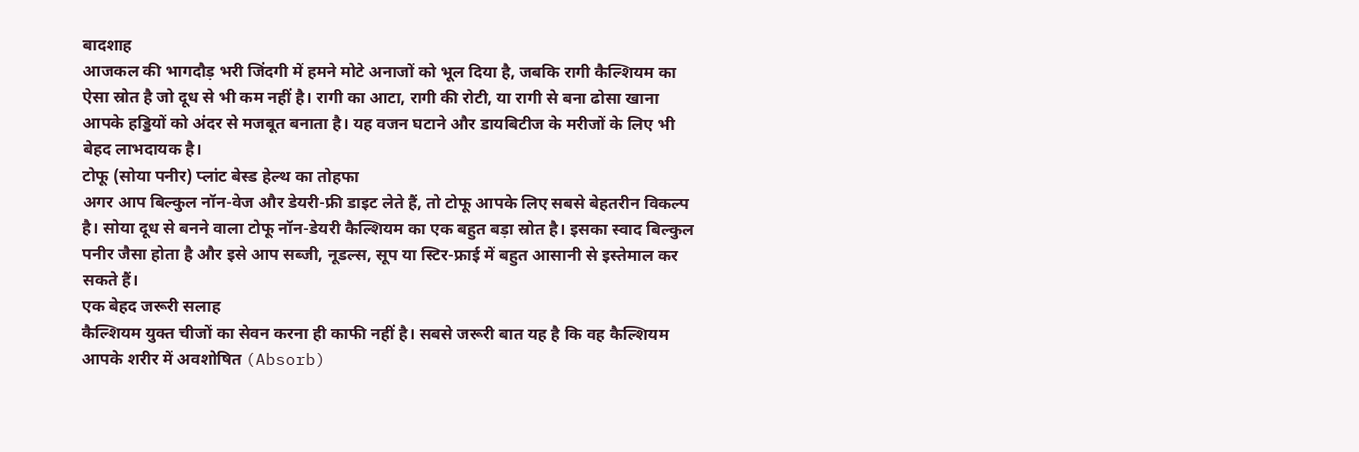बादशाह
आजकल की भागदौड़ भरी जिंदगी में हमने मोटे अनाजों को भूल दिया है, जबकि रागी कैल्शियम का ऐसा स्रोत है जो दूध से भी कम नहीं है। रागी का आटा, रागी की रोटी, या रागी से बना ढोसा खाना आपके हड्डियों को अंदर से मजबूत बनाता है। यह वजन घटाने और डायबिटीज के मरीजों के लिए भी बेहद लाभदायक है।
टोफू (सोया पनीर) प्लांट बेस्ड हेल्थ का तोहफा
अगर आप बिल्कुल नॉन-वेज और डेयरी-फ्री डाइट लेते हैं, तो टोफू आपके लिए सबसे बेहतरीन विकल्प है। सोया दूध से बनने वाला टोफू नॉन-डेयरी कैल्शियम का एक बहुत बड़ा स्रोत है। इसका स्वाद बिल्कुल पनीर जैसा होता है और इसे आप सब्जी, नूडल्स, सूप या स्टिर-फ्राई में बहुत आसानी से इस्तेमाल कर सकते हैं।
एक बेहद जरूरी सलाह
कैल्शियम युक्त चीजों का सेवन करना ही काफी नहीं है। सबसे जरूरी बात यह है कि वह कैल्शियम आपके शरीर में अवशोषित (Absorb)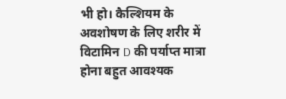भी हो। कैल्शियम के अवशोषण के लिए शरीर में विटामिन D की पर्याप्त मात्रा होना बहुत आवश्यक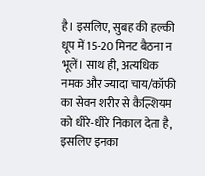है। इसलिए, सुबह की हल्की धूप में 15-20 मिनट बैठना न भूलें। साथ ही, अत्यधिक नमक और ज्यादा चाय/कॉफी का सेवन शरीर से कैल्शियम को धीरे-धीरे निकाल देता है, इसलिए इनका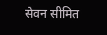सेवन सीमित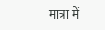मात्रा में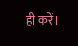ही करें।